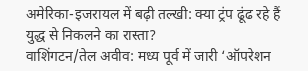अमेरिका-इजरायल में बढ़ी तल्खी: क्या ट्रंप ढूंढ रहे हैं युद्ध से निकलने का रास्ता?
वाशिंगटन/तेल अवीव: मध्य पूर्व में जारी ‘ऑपरेशन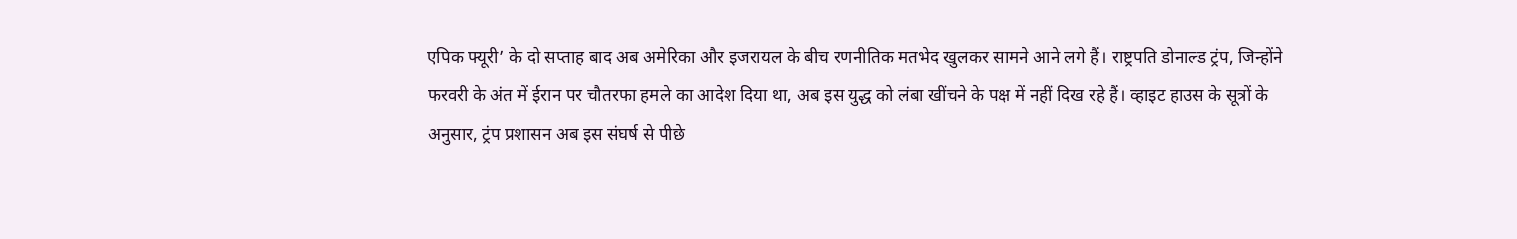एपिक फ्यूरी’ के दो सप्ताह बाद अब अमेरिका और इजरायल के बीच रणनीतिक मतभेद खुलकर सामने आने लगे हैं। राष्ट्रपति डोनाल्ड ट्रंप, जिन्होंने फरवरी के अंत में ईरान पर चौतरफा हमले का आदेश दिया था, अब इस युद्ध को लंबा खींचने के पक्ष में नहीं दिख रहे हैं। व्हाइट हाउस के सूत्रों के अनुसार, ट्रंप प्रशासन अब इस संघर्ष से पीछे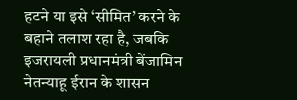हटने या इसे ‘सीमित’ करने के बहाने तलाश रहा है, जबकि इजरायली प्रधानमंत्री बेंजामिन नेतन्याहू ईरान के शासन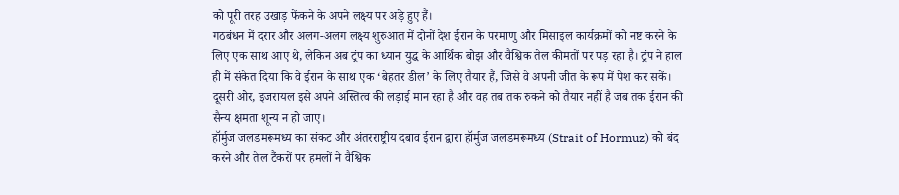को पूरी तरह उखाड़ फेंकने के अपने लक्ष्य पर अड़े हुए हैं।
गठबंधन में दरार और अलग-अलग लक्ष्य शुरुआत में दोनों देश ईरान के परमाणु और मिसाइल कार्यक्रमों को नष्ट करने के लिए एक साथ आए थे, लेकिन अब ट्रंप का ध्यान युद्ध के आर्थिक बोझ और वैश्विक तेल कीमतों पर पड़ रहा है। ट्रंप ने हाल ही में संकेत दिया कि वे ईरान के साथ एक ‘बेहतर डील’ के लिए तैयार हैं, जिसे वे अपनी जीत के रूप में पेश कर सकें। दूसरी ओर, इजरायल इसे अपने अस्तित्व की लड़ाई मान रहा है और वह तब तक रुकने को तैयार नहीं है जब तक ईरान की सैन्य क्षमता शून्य न हो जाए।
हॉर्मुज जलडमरूमध्य का संकट और अंतरराष्ट्रीय दबाव ईरान द्वारा हॉर्मुज जलडमरूमध्य (Strait of Hormuz) को बंद करने और तेल टैंकरों पर हमलों ने वैश्विक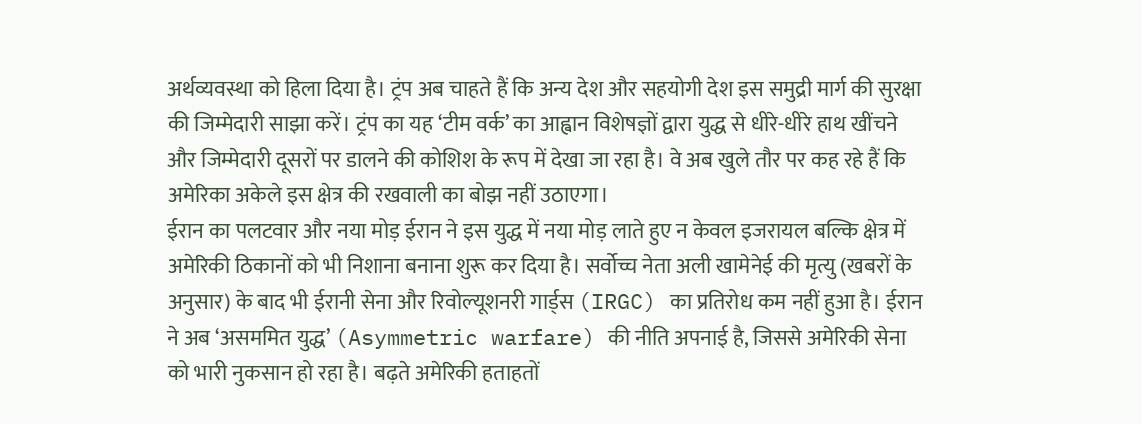अर्थव्यवस्था को हिला दिया है। ट्रंप अब चाहते हैं कि अन्य देश और सहयोगी देश इस समुद्री मार्ग की सुरक्षा की जिम्मेदारी साझा करें। ट्रंप का यह ‘टीम वर्क’ का आह्वान विशेषज्ञों द्वारा युद्ध से धीरे-धीरे हाथ खींचने और जिम्मेदारी दूसरों पर डालने की कोशिश के रूप में देखा जा रहा है। वे अब खुले तौर पर कह रहे हैं कि अमेरिका अकेले इस क्षेत्र की रखवाली का बोझ नहीं उठाएगा।
ईरान का पलटवार और नया मोड़ ईरान ने इस युद्ध में नया मोड़ लाते हुए न केवल इजरायल बल्कि क्षेत्र में अमेरिकी ठिकानों को भी निशाना बनाना शुरू कर दिया है। सर्वोच्च नेता अली खामेनेई की मृत्यु (खबरों के अनुसार) के बाद भी ईरानी सेना और रिवोल्यूशनरी गार्ड्स (IRGC) का प्रतिरोध कम नहीं हुआ है। ईरान ने अब ‘असममित युद्ध’ (Asymmetric warfare) की नीति अपनाई है, जिससे अमेरिकी सेना को भारी नुकसान हो रहा है। बढ़ते अमेरिकी हताहतों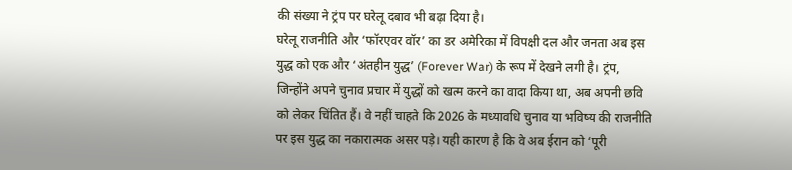की संख्या ने ट्रंप पर घरेलू दबाव भी बढ़ा दिया है।
घरेलू राजनीति और ‘फॉरएवर वॉर’ का डर अमेरिका में विपक्षी दल और जनता अब इस युद्ध को एक और ‘अंतहीन युद्ध’ (Forever War) के रूप में देखने लगी है। ट्रंप, जिन्होंने अपने चुनाव प्रचार में युद्धों को खत्म करने का वादा किया था, अब अपनी छवि को लेकर चिंतित हैं। वे नहीं चाहते कि 2026 के मध्यावधि चुनाव या भविष्य की राजनीति पर इस युद्ध का नकारात्मक असर पड़े। यही कारण है कि वे अब ईरान को ‘पूरी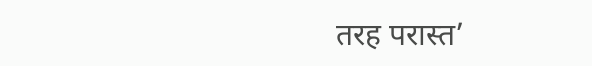तरह परास्त’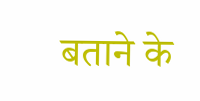बताने के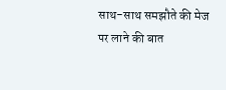साथ-साथ समझौते की मेज पर लाने की बात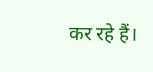कर रहे हैं।